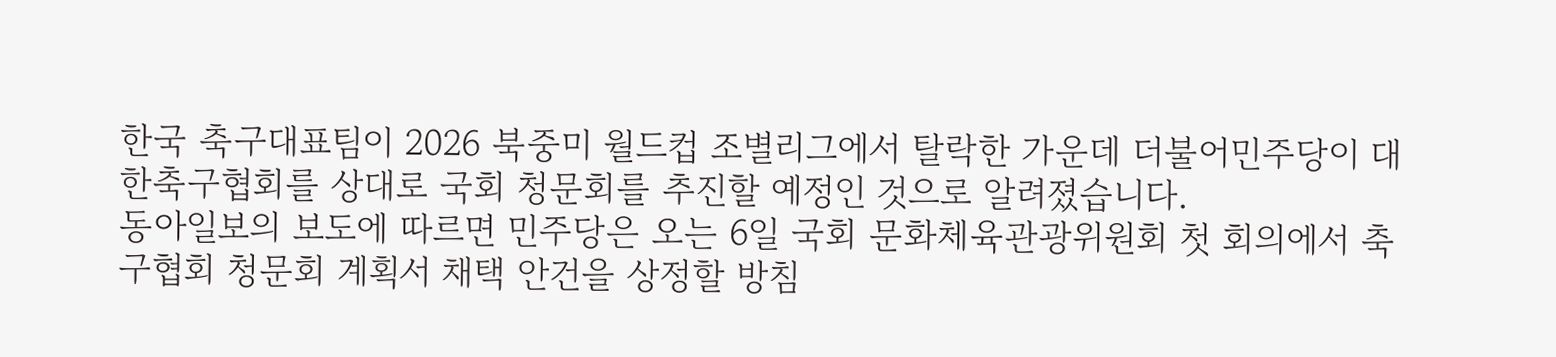한국 축구대표팀이 2026 북중미 월드컵 조별리그에서 탈락한 가운데 더불어민주당이 대한축구협회를 상대로 국회 청문회를 추진할 예정인 것으로 알려졌습니다.
동아일보의 보도에 따르면 민주당은 오는 6일 국회 문화체육관광위원회 첫 회의에서 축구협회 청문회 계획서 채택 안건을 상정할 방침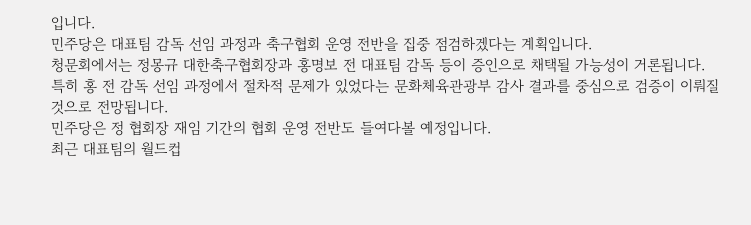입니다.
민주당은 대표팀 감독 선임 과정과 축구협회 운영 전반을 집중 점검하겠다는 계획입니다.
청문회에서는 정몽규 대한축구협회장과 홍명보 전 대표팀 감독 등이 증인으로 채택될 가능성이 거론됩니다.
특히 홍 전 감독 선임 과정에서 절차적 문제가 있었다는 문화체육관광부 감사 결과를 중심으로 검증이 이뤄질 것으로 전망됩니다.
민주당은 정 협회장 재임 기간의 협회 운영 전반도 들여다볼 예정입니다.
최근 대표팀의 월드컵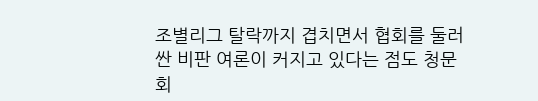조별리그 탈락까지 겹치면서 협회를 둘러싼 비판 여론이 커지고 있다는 점도 청문회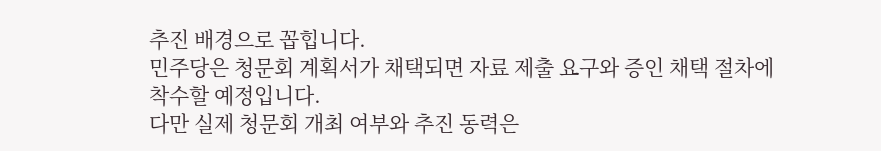추진 배경으로 꼽힙니다.
민주당은 청문회 계획서가 채택되면 자료 제출 요구와 증인 채택 절차에 착수할 예정입니다.
다만 실제 청문회 개최 여부와 추진 동력은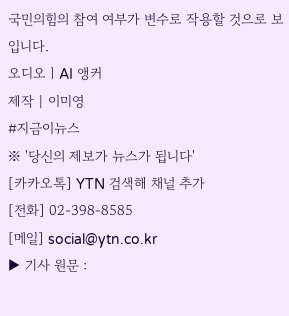국민의힘의 참여 여부가 변수로 작용할 것으로 보입니다.
오디오ㅣAI 앵커
제작 | 이미영
#지금이뉴스
※ '당신의 제보가 뉴스가 됩니다'
[카카오톡] YTN 검색해 채널 추가
[전화] 02-398-8585
[메일] social@ytn.co.kr
▶ 기사 원문 :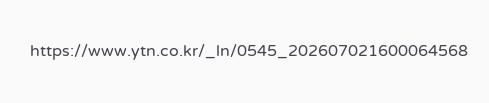https://www.ytn.co.kr/_ln/0545_202607021600064568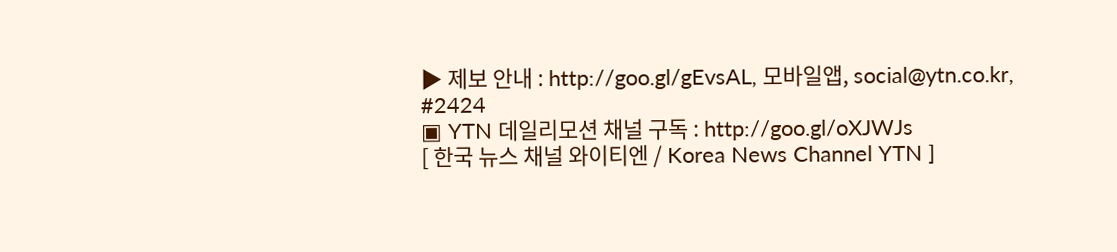▶ 제보 안내 : http://goo.gl/gEvsAL, 모바일앱, social@ytn.co.kr, #2424
▣ YTN 데일리모션 채널 구독 : http://goo.gl/oXJWJs
[ 한국 뉴스 채널 와이티엔 / Korea News Channel YTN ]